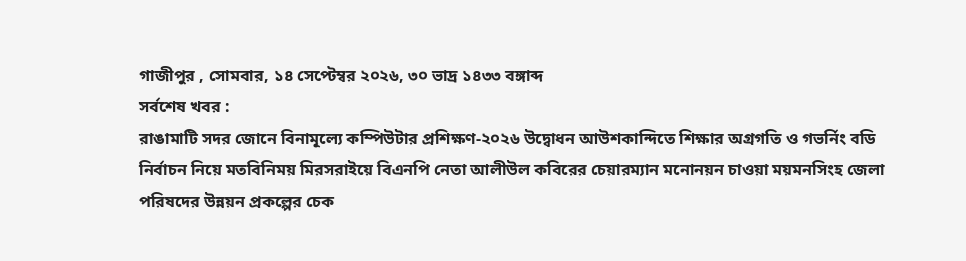গাজীপুর , সোমবার, ১৪ সেপ্টেম্বর ২০২৬, ৩০ ভাদ্র ১৪৩৩ বঙ্গাব্দ
সর্বশেষ খবর :
রাঙামাটি সদর জোনে বিনামূল্যে কম্পিউটার প্রশিক্ষণ-২০২৬ উদ্বোধন আউশকান্দিতে শিক্ষার অগ্রগতি ও গভর্নিং বডি নির্বাচন নিয়ে মতবিনিময় মিরসরাইয়ে বিএনপি নেতা আলীউল কবিরের চেয়ারম্যান মনোনয়ন চাওয়া ময়মনসিংহ জেলা পরিষদের উন্নয়ন প্রকল্পের চেক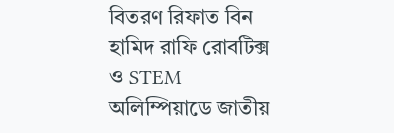বিতরণ রিফাত বিন হামিদ রাফি রোবটিক্স ও STEM অলিম্পিয়াডে জাতীয়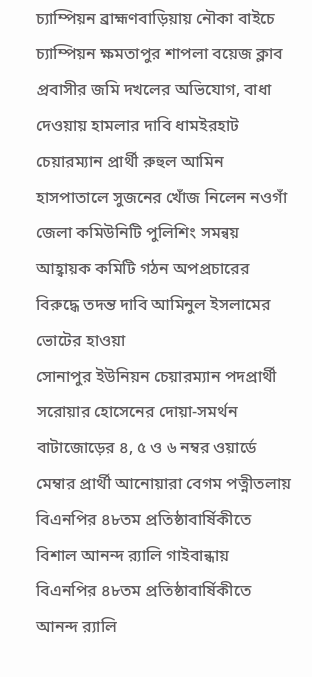চ্যাম্পিয়ন ব্রাহ্মণবাড়িয়ায় নৌকা বাইচে চ্যাম্পিয়ন ক্ষমতাপুর শাপলা বয়েজ ক্লাব প্রবাসীর জমি দখলের অভিযোগ, বাধা দেওয়ায় হামলার দাবি ধামইরহাট চেয়ারম্যান প্রার্থী রুহুল আমিন হাসপাতালে সুজনের খোঁজ নিলেন নওগাঁ জেলা কমিউনিটি পুলিশিং সমন্বয় আহ্বায়ক কমিটি গঠন অপপ্রচারের বিরুদ্ধে তদন্ত দাবি আমিনুল ইসলামের
ভোটের হাওয়া
সোনাপুর ইউনিয়ন চেয়ারম্যান পদপ্রার্থী সরোয়ার হোসেনের দোয়া-সমর্থন বাটাজোড়ের ৪, ৫ ও ৬ নম্বর ওয়ার্ডে মেম্বার প্রার্থী আনোয়ারা বেগম পত্নীতলায় বিএনপির ৪৮তম প্রতিষ্ঠাবার্ষিকীতে বিশাল আনন্দ র‍্যালি গাইবান্ধায় বিএনপির ৪৮তম প্রতিষ্ঠাবার্ষিকীতে আনন্দ র‍্যালি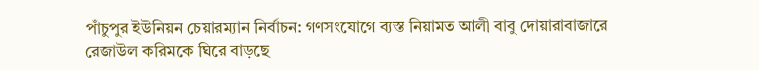পাঁচুপুর ইউনিয়ন চেয়ারম্যান নির্বাচন: গণসংযোগে ব্যস্ত নিয়ামত আলী বাবু দোয়ারাবাজারে রেজাউল করিমকে ঘিরে বাড়ছে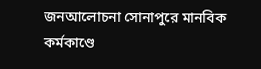জনআলোচনা সোনাপুরে মানবিক কর্মকাণ্ডে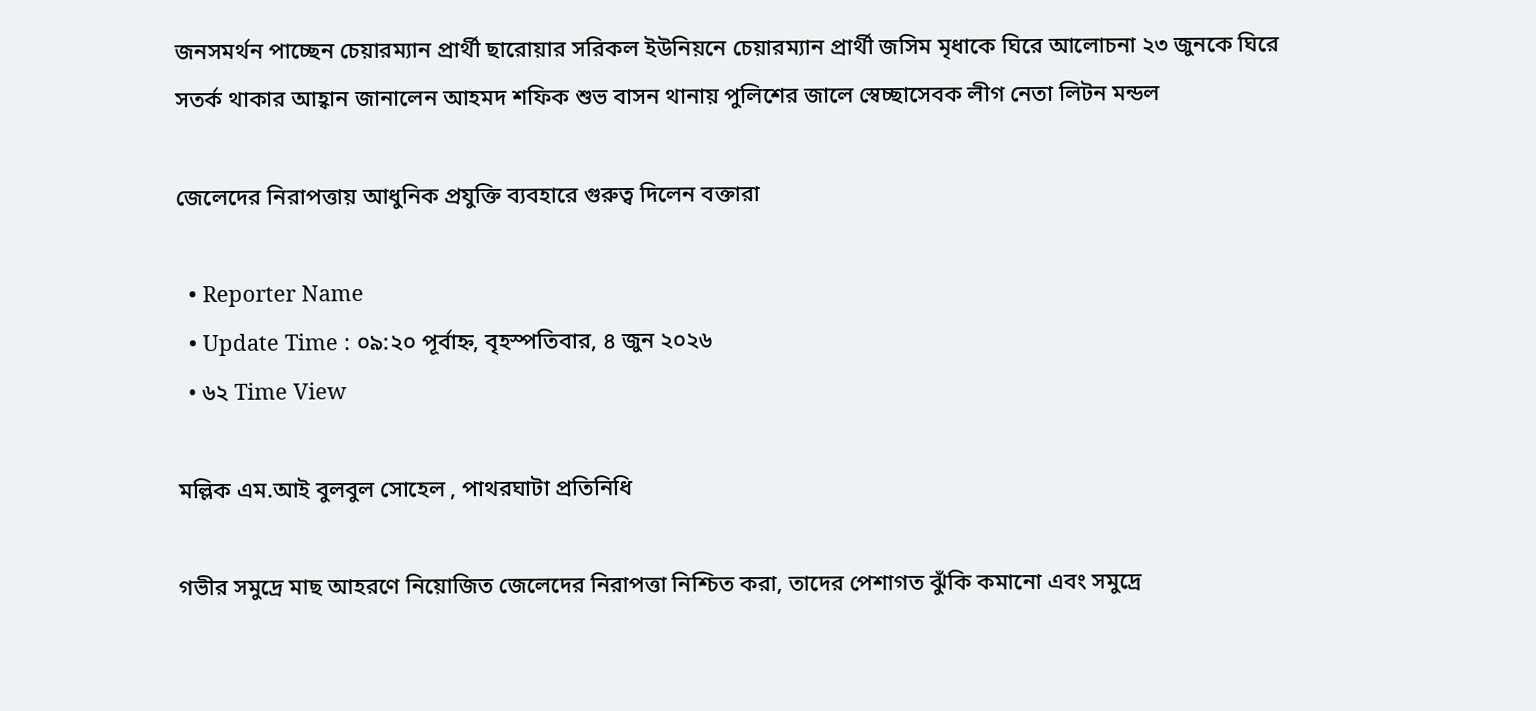জনসমর্থন পাচ্ছেন চেয়ারম্যান প্রার্থী ছারোয়ার সরিকল ইউনিয়নে চেয়ারম্যান প্রার্থী জসিম মৃধাকে ঘিরে আলোচনা ২৩ জুনকে ঘিরে সতর্ক থাকার আহ্বান জানালেন আহমদ শফিক শুভ বাসন থানায় পুলিশের জালে স্বেচ্ছাসেবক লীগ নেতা লিটন মন্ডল

জেলেদের নিরাপত্তায় আধুনিক প্রযুক্তি ব্যবহারে গুরুত্ব দিলেন বক্তারা

  • Reporter Name
  • Update Time : ০৯:২০ পূর্বাহ্ন, বৃহস্পতিবার, ৪ জুন ২০২৬
  • ৬২ Time View

মল্লিক এম.আই বুলবুল সোহেল , পাথরঘাটা প্রতিনিধি

গভীর সমুদ্রে মাছ আহরণে নিয়োজিত জেলেদের নিরাপত্তা নিশ্চিত করা, তাদের পেশাগত ঝুঁকি কমানো এবং সমুদ্রে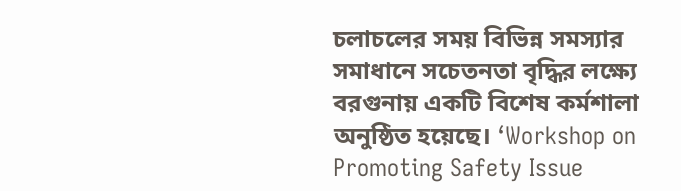চলাচলের সময় বিভিন্ন সমস্যার সমাধানে সচেতনতা বৃদ্ধির লক্ষ্যে বরগুনায় একটি বিশেষ কর্মশালা অনুষ্ঠিত হয়েছে। ‘Workshop on Promoting Safety Issue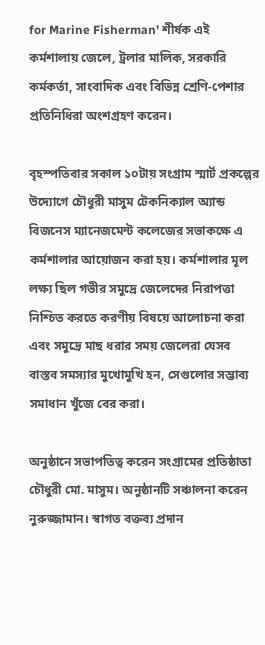for Marine Fisherman’ শীর্ষক এই কর্মশালায় জেলে, ট্রলার মালিক, সরকারি কর্মকর্তা, সাংবাদিক এবং বিভিন্ন শ্রেণি-পেশার প্রতিনিধিরা অংশগ্রহণ করেন।

বৃহস্পতিবার সকাল ১০টায় সংগ্রাম স্মার্ট প্রকল্পের উদ্যোগে চৌধুরী মাসুম টেকনিক্যাল অ্যান্ড বিজনেস ম্যানেজমেন্ট কলেজের সভাকক্ষে এ কর্মশালার আয়োজন করা হয়। কর্মশালার মূল লক্ষ্য ছিল গভীর সমুদ্রে জেলেদের নিরাপত্তা নিশ্চিত করতে করণীয় বিষয়ে আলোচনা করা এবং সমুদ্রে মাছ ধরার সময় জেলেরা যেসব বাস্তব সমস্যার মুখোমুখি হন, সেগুলোর সম্ভাব্য সমাধান খুঁজে বের করা।

অনুষ্ঠানে সভাপতিত্ব করেন সংগ্রামের প্রতিষ্ঠাতা চৌধুরী মো. মাসুম। অনুষ্ঠানটি সঞ্চালনা করেন নুরুজ্জামান। স্বাগত বক্তব্য প্রদান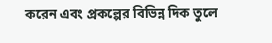করেন এবং প্রকল্পের বিভিন্ন দিক তুলে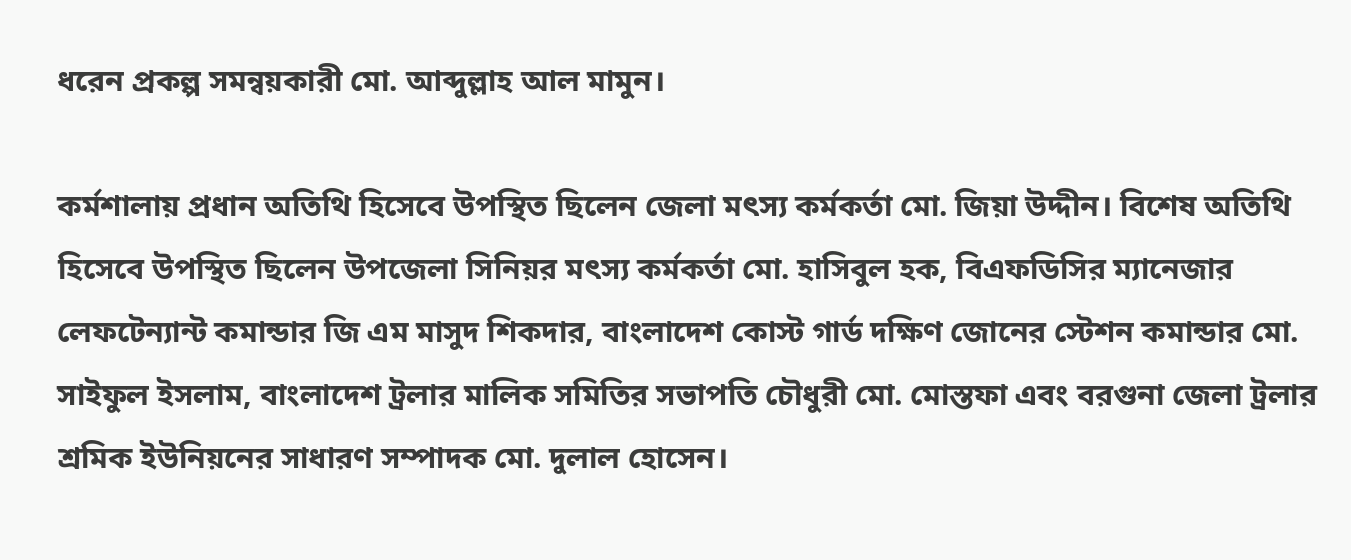ধরেন প্রকল্প সমন্বয়কারী মো. আব্দুল্লাহ আল মামুন।

কর্মশালায় প্রধান অতিথি হিসেবে উপস্থিত ছিলেন জেলা মৎস্য কর্মকর্তা মো. জিয়া উদ্দীন। বিশেষ অতিথি হিসেবে উপস্থিত ছিলেন উপজেলা সিনিয়র মৎস্য কর্মকর্তা মো. হাসিবুল হক, বিএফডিসির ম্যানেজার লেফটেন্যান্ট কমান্ডার জি এম মাসুদ শিকদার, বাংলাদেশ কোস্ট গার্ড দক্ষিণ জোনের স্টেশন কমান্ডার মো. সাইফুল ইসলাম, বাংলাদেশ ট্রলার মালিক সমিতির সভাপতি চৌধুরী মো. মোস্তফা এবং বরগুনা জেলা ট্রলার শ্রমিক ইউনিয়নের সাধারণ সম্পাদক মো. দুলাল হোসেন।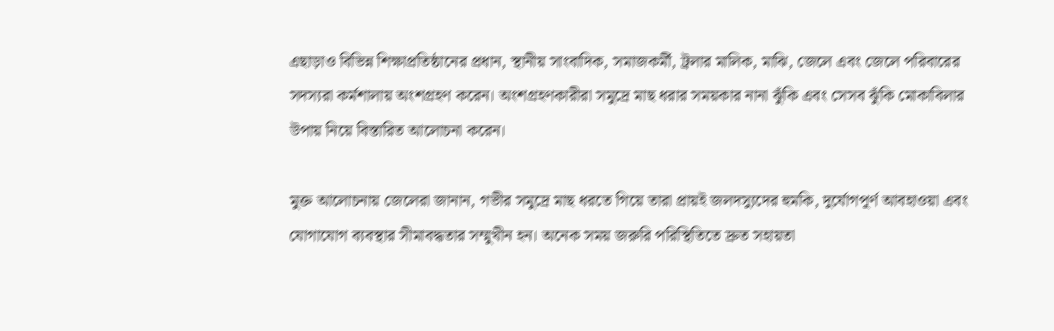এছাড়াও বিভিন্ন শিক্ষাপ্রতিষ্ঠানের প্রধান, স্থানীয় সাংবাদিক, সমাজকর্মী, ট্রলার মালিক, মাঝি, জেলে এবং জেলে পরিবারের সদস্যরা কর্মশালায় অংশগ্রহণ করেন। অংশগ্রহণকারীরা সমুদ্রে মাছ ধরার সময়কার নানা ঝুঁকি এবং সেসব ঝুঁকি মোকাবিলার উপায় নিয়ে বিস্তারিত আলোচনা করেন।

মুক্ত আলোচনায় জেলেরা জানান, গভীর সমুদ্রে মাছ ধরতে গিয়ে তারা প্রায়ই জলদস্যুদের হুমকি, দুর্যোগপূর্ণ আবহাওয়া এবং যোগাযোগ ব্যবস্থার সীমাবদ্ধতার সম্মুখীন হন। অনেক সময় জরুরি পরিস্থিতিতে দ্রুত সহায়তা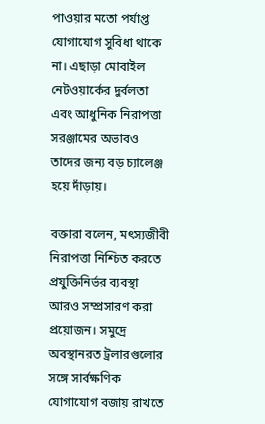পাওয়ার মতো পর্যাপ্ত যোগাযোগ সুবিধা থাকে না। এছাড়া মোবাইল নেটওয়ার্কের দুর্বলতা এবং আধুনিক নিরাপত্তা সরঞ্জামের অভাবও তাদের জন্য বড় চ্যালেঞ্জ হয়ে দাঁড়ায়।

বক্তারা বলেন, মৎস্যজীবী নিরাপত্তা নিশ্চিত করতে প্রযুক্তিনির্ভর ব্যবস্থা আরও সম্প্রসারণ করা প্রয়োজন। সমুদ্রে অবস্থানরত ট্রলারগুলোর সঙ্গে সার্বক্ষণিক যোগাযোগ বজায় রাখতে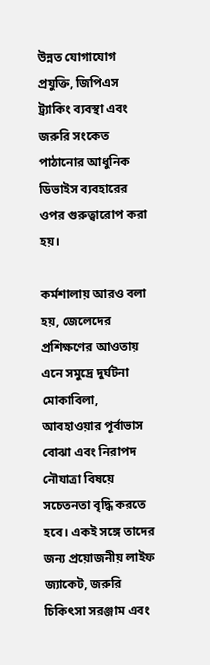উন্নত যোগাযোগ প্রযুক্তি, জিপিএস ট্র্যাকিং ব্যবস্থা এবং জরুরি সংকেত পাঠানোর আধুনিক ডিভাইস ব্যবহারের ওপর গুরুত্বারোপ করা হয়।

কর্মশালায় আরও বলা হয়, জেলেদের প্রশিক্ষণের আওতায় এনে সমুদ্রে দুর্ঘটনা মোকাবিলা, আবহাওয়ার পূর্বাভাস বোঝা এবং নিরাপদ নৌযাত্রা বিষয়ে সচেতনতা বৃদ্ধি করতে হবে। একই সঙ্গে তাদের জন্য প্রয়োজনীয় লাইফ জ্যাকেট, জরুরি চিকিৎসা সরঞ্জাম এবং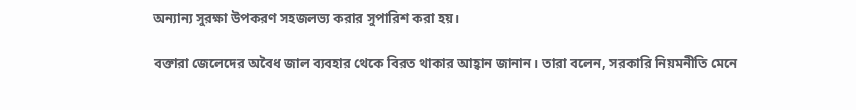অন্যান্য সুরক্ষা উপকরণ সহজলভ্য করার সুপারিশ করা হয়।

বক্তারা জেলেদের অবৈধ জাল ব্যবহার থেকে বিরত থাকার আহ্বান জানান। তারা বলেন, সরকারি নিয়মনীতি মেনে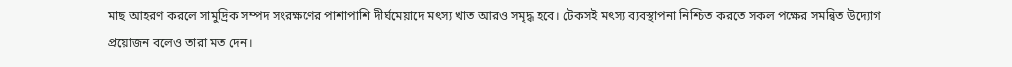মাছ আহরণ করলে সামুদ্রিক সম্পদ সংরক্ষণের পাশাপাশি দীর্ঘমেয়াদে মৎস্য খাত আরও সমৃদ্ধ হবে। টেকসই মৎস্য ব্যবস্থাপনা নিশ্চিত করতে সকল পক্ষের সমন্বিত উদ্যোগ প্রয়োজন বলেও তারা মত দেন।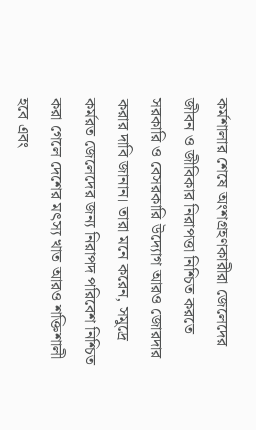কর্মশালার শেষে অংশগ্রহণকারীরা জেলেদের জীবন ও জীবিকার নিরাপত্তা নিশ্চিত করতে সরকারি ও বেসরকারি উদ্যোগ আরও জোরদার করার দাবি জানান। তারা মনে করেন, সমুদ্রে কর্মরত জেলেদের জন্য নিরাপদ পরিবেশ নিশ্চিত করা গেলে দেশের মৎস্য খাত আরও শক্তিশালী হবে এবং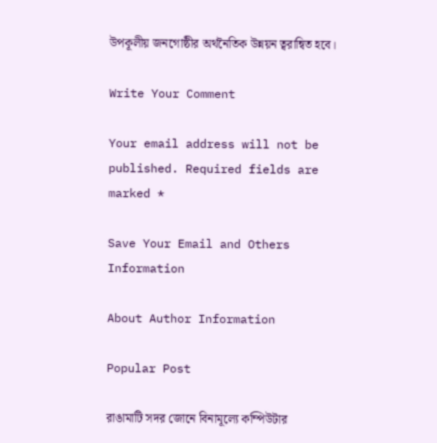উপকূলীয় জনগোষ্ঠীর অর্থনৈতিক উন্নয়ন ত্বরান্বিত হবে।

Write Your Comment

Your email address will not be published. Required fields are marked *

Save Your Email and Others Information

About Author Information

Popular Post

রাঙামাটি সদর জোনে বিনামূল্যে কম্পিউটার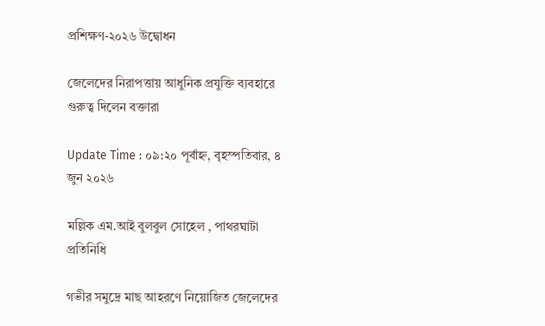প্রশিক্ষণ-২০২৬ উদ্বোধন

জেলেদের নিরাপত্তায় আধুনিক প্রযুক্তি ব্যবহারে গুরুত্ব দিলেন বক্তারা

Update Time : ০৯:২০ পূর্বাহ্ন, বৃহস্পতিবার, ৪ জুন ২০২৬

মল্লিক এম.আই বুলবুল সোহেল , পাথরঘাটা প্রতিনিধি

গভীর সমুদ্রে মাছ আহরণে নিয়োজিত জেলেদের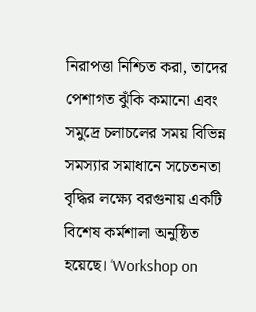নিরাপত্তা নিশ্চিত করা, তাদের পেশাগত ঝুঁকি কমানো এবং সমুদ্রে চলাচলের সময় বিভিন্ন সমস্যার সমাধানে সচেতনতা বৃদ্ধির লক্ষ্যে বরগুনায় একটি বিশেষ কর্মশালা অনুষ্ঠিত হয়েছে। ‘Workshop on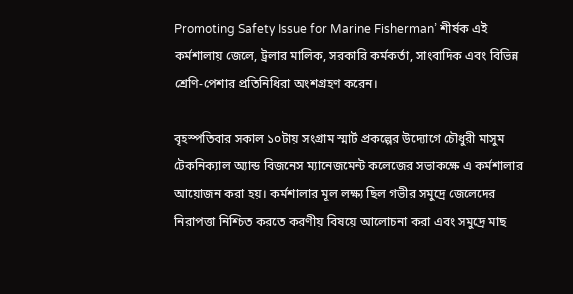Promoting Safety Issue for Marine Fisherman’ শীর্ষক এই কর্মশালায় জেলে, ট্রলার মালিক, সরকারি কর্মকর্তা, সাংবাদিক এবং বিভিন্ন শ্রেণি-পেশার প্রতিনিধিরা অংশগ্রহণ করেন।

বৃহস্পতিবার সকাল ১০টায় সংগ্রাম স্মার্ট প্রকল্পের উদ্যোগে চৌধুরী মাসুম টেকনিক্যাল অ্যান্ড বিজনেস ম্যানেজমেন্ট কলেজের সভাকক্ষে এ কর্মশালার আয়োজন করা হয়। কর্মশালার মূল লক্ষ্য ছিল গভীর সমুদ্রে জেলেদের নিরাপত্তা নিশ্চিত করতে করণীয় বিষয়ে আলোচনা করা এবং সমুদ্রে মাছ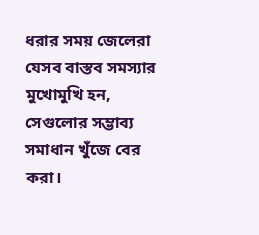ধরার সময় জেলেরা যেসব বাস্তব সমস্যার মুখোমুখি হন, সেগুলোর সম্ভাব্য সমাধান খুঁজে বের করা।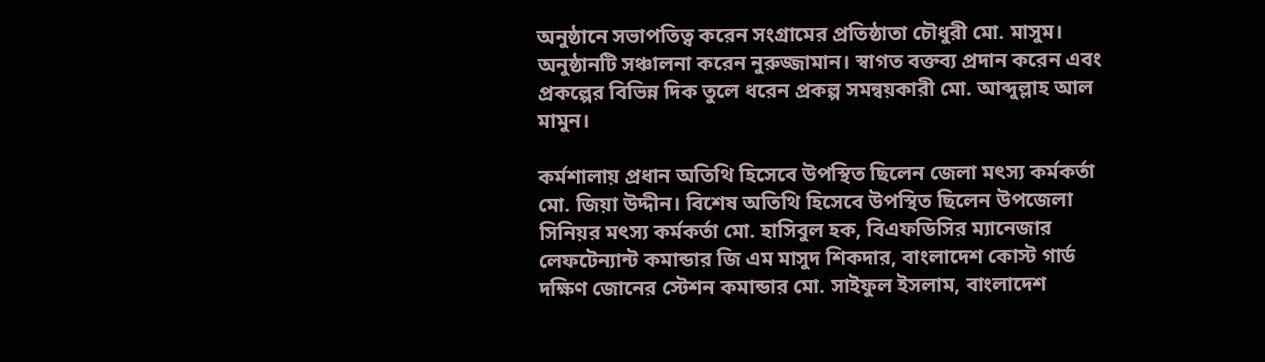অনুষ্ঠানে সভাপতিত্ব করেন সংগ্রামের প্রতিষ্ঠাতা চৌধুরী মো. মাসুম। অনুষ্ঠানটি সঞ্চালনা করেন নুরুজ্জামান। স্বাগত বক্তব্য প্রদান করেন এবং প্রকল্পের বিভিন্ন দিক তুলে ধরেন প্রকল্প সমন্বয়কারী মো. আব্দুল্লাহ আল মামুন।

কর্মশালায় প্রধান অতিথি হিসেবে উপস্থিত ছিলেন জেলা মৎস্য কর্মকর্তা মো. জিয়া উদ্দীন। বিশেষ অতিথি হিসেবে উপস্থিত ছিলেন উপজেলা সিনিয়র মৎস্য কর্মকর্তা মো. হাসিবুল হক, বিএফডিসির ম্যানেজার লেফটেন্যান্ট কমান্ডার জি এম মাসুদ শিকদার, বাংলাদেশ কোস্ট গার্ড দক্ষিণ জোনের স্টেশন কমান্ডার মো. সাইফুল ইসলাম, বাংলাদেশ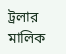ট্রলার মালিক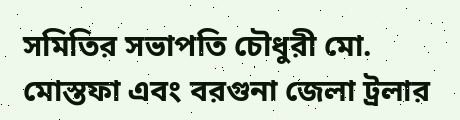সমিতির সভাপতি চৌধুরী মো. মোস্তফা এবং বরগুনা জেলা ট্রলার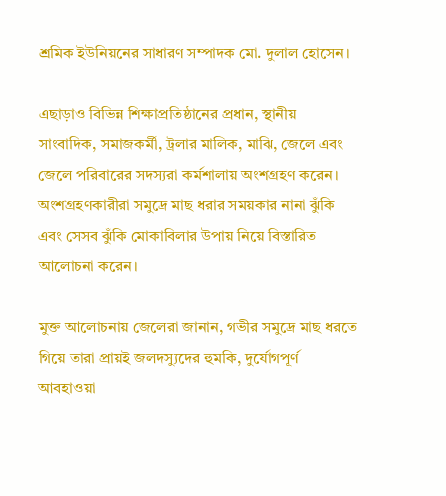শ্রমিক ইউনিয়নের সাধারণ সম্পাদক মো. দুলাল হোসেন।

এছাড়াও বিভিন্ন শিক্ষাপ্রতিষ্ঠানের প্রধান, স্থানীয় সাংবাদিক, সমাজকর্মী, ট্রলার মালিক, মাঝি, জেলে এবং জেলে পরিবারের সদস্যরা কর্মশালায় অংশগ্রহণ করেন। অংশগ্রহণকারীরা সমুদ্রে মাছ ধরার সময়কার নানা ঝুঁকি এবং সেসব ঝুঁকি মোকাবিলার উপায় নিয়ে বিস্তারিত আলোচনা করেন।

মুক্ত আলোচনায় জেলেরা জানান, গভীর সমুদ্রে মাছ ধরতে গিয়ে তারা প্রায়ই জলদস্যুদের হুমকি, দুর্যোগপূর্ণ আবহাওয়া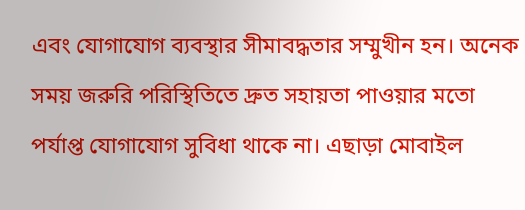এবং যোগাযোগ ব্যবস্থার সীমাবদ্ধতার সম্মুখীন হন। অনেক সময় জরুরি পরিস্থিতিতে দ্রুত সহায়তা পাওয়ার মতো পর্যাপ্ত যোগাযোগ সুবিধা থাকে না। এছাড়া মোবাইল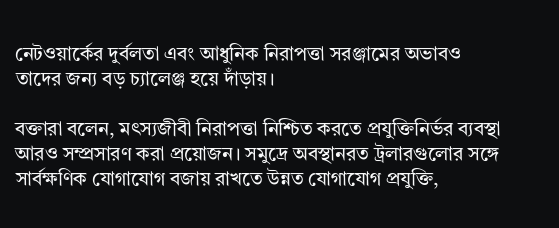নেটওয়ার্কের দুর্বলতা এবং আধুনিক নিরাপত্তা সরঞ্জামের অভাবও তাদের জন্য বড় চ্যালেঞ্জ হয়ে দাঁড়ায়।

বক্তারা বলেন, মৎস্যজীবী নিরাপত্তা নিশ্চিত করতে প্রযুক্তিনির্ভর ব্যবস্থা আরও সম্প্রসারণ করা প্রয়োজন। সমুদ্রে অবস্থানরত ট্রলারগুলোর সঙ্গে সার্বক্ষণিক যোগাযোগ বজায় রাখতে উন্নত যোগাযোগ প্রযুক্তি,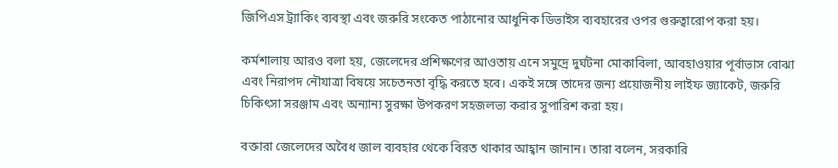জিপিএস ট্র্যাকিং ব্যবস্থা এবং জরুরি সংকেত পাঠানোর আধুনিক ডিভাইস ব্যবহারের ওপর গুরুত্বারোপ করা হয়।

কর্মশালায় আরও বলা হয়, জেলেদের প্রশিক্ষণের আওতায় এনে সমুদ্রে দুর্ঘটনা মোকাবিলা, আবহাওয়ার পূর্বাভাস বোঝা এবং নিরাপদ নৌযাত্রা বিষয়ে সচেতনতা বৃদ্ধি করতে হবে। একই সঙ্গে তাদের জন্য প্রয়োজনীয় লাইফ জ্যাকেট, জরুরি চিকিৎসা সরঞ্জাম এবং অন্যান্য সুরক্ষা উপকরণ সহজলভ্য করার সুপারিশ করা হয়।

বক্তারা জেলেদের অবৈধ জাল ব্যবহার থেকে বিরত থাকার আহ্বান জানান। তারা বলেন, সরকারি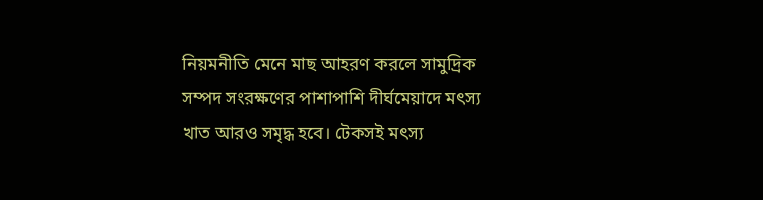নিয়মনীতি মেনে মাছ আহরণ করলে সামুদ্রিক সম্পদ সংরক্ষণের পাশাপাশি দীর্ঘমেয়াদে মৎস্য খাত আরও সমৃদ্ধ হবে। টেকসই মৎস্য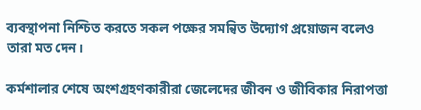ব্যবস্থাপনা নিশ্চিত করতে সকল পক্ষের সমন্বিত উদ্যোগ প্রয়োজন বলেও তারা মত দেন।

কর্মশালার শেষে অংশগ্রহণকারীরা জেলেদের জীবন ও জীবিকার নিরাপত্তা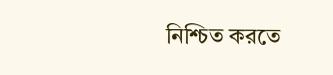নিশ্চিত করতে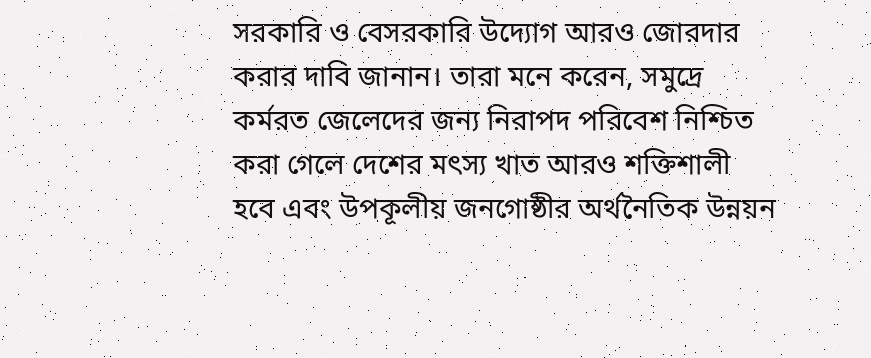সরকারি ও বেসরকারি উদ্যোগ আরও জোরদার করার দাবি জানান। তারা মনে করেন, সমুদ্রে কর্মরত জেলেদের জন্য নিরাপদ পরিবেশ নিশ্চিত করা গেলে দেশের মৎস্য খাত আরও শক্তিশালী হবে এবং উপকূলীয় জনগোষ্ঠীর অর্থনৈতিক উন্নয়ন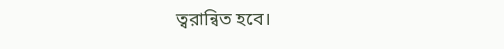ত্বরান্বিত হবে।